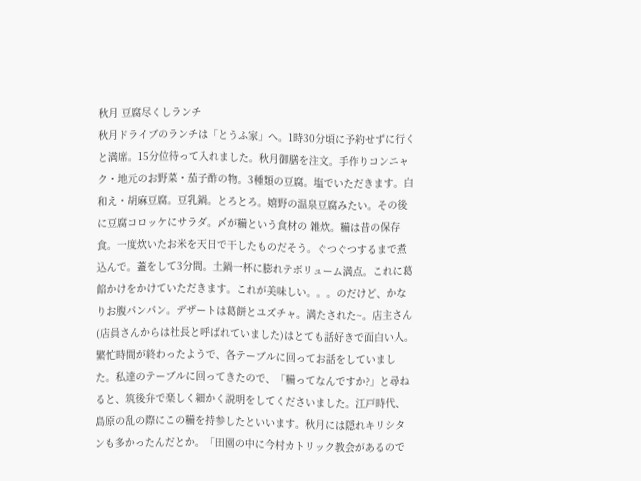秋月 豆腐尽くしランチ
秋月ドライブのランチは「とうふ家」へ。1時30分頃に予約せずに行くと満席。15分位待って入れました。秋月御膳を注文。手作りコンニャク・地元のお野菜・茄子酢の物。3種類の豆腐。塩でいただきます。白和え・胡麻豆腐。豆乳鍋。とろとろ。嬉野の温泉豆腐みたい。その後に豆腐コロッケにサラダ。〆が糒という食材の 雑炊。糒は昔の保存食。一度炊いたお米を天日で干したものだそう。ぐつぐつするまで煮込んで。蓋をして3分間。土鍋一杯に膨れテボリューム満点。これに葛餡かけをかけていただきます。これが美味しい。。。のだけど、かなりお腹パンパン。デザートは葛餅とユズチャ。満たされた~。店主さん(店員さんからは社長と呼ばれていました)はとても話好きで面白い人。繁忙時間が終わったようで、各テーブルに回ってお話をしていました。私達のテーブルに回ってきたので、「糒ってなんですか?」と尋ねると、筑後弁で楽しく細かく説明をしてくださいました。江戸時代、島原の乱の際にこの糒を持参したといいます。秋月には隠れキリシタンも多かったんだとか。「田園の中に今村カトリック教会があるので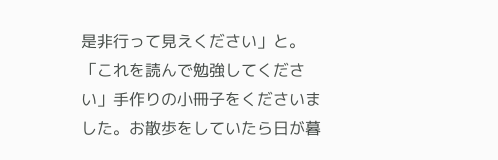是非行って見えください」と。「これを読んで勉強してください」手作りの小冊子をくださいました。お散歩をしていたら日が暮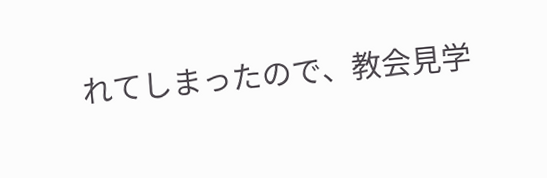れてしまったので、教会見学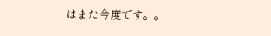はまた今度です。。